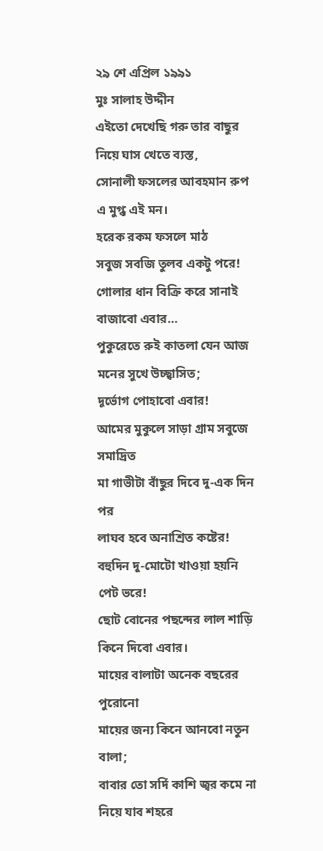২৯ শে এপ্রিল ১৯৯১
মুঃ সালাহ উদ্দীন
এইতো দেখেছি গরু তার বাছুর নিয়ে ঘাস খেতে ব্যস্ত,
সোনালী ফসলের আবহমান রুপ এ মুগ্ধ এই মন।
হরেক রকম ফসলে মাঠ
সবুজ সবজি তুলব একটু পরে!
গোলার ধান বিক্রি করে সানাই
বাজাবো এবার…
পুকুরেতে রুই কাতলা যেন আজ
মনের সুখে উচ্ছ্বাসিত;
দূর্ভোগ পোহাবো এবার!
আমের মুকুলে সাড়া গ্রাম সবুজে সমাদ্রিত
মা গাভীটা বাঁছুর দিবে দু-এক দিন পর
লাঘব হবে অনাশ্রিত কষ্টের!
বহুদিন দু-মোটো খাওয়া হয়নি পেট ভরে!
ছোট বোনের পছন্দের লাল শাড়ি কিনে দিবো এবার।
মায়ের বালাটা অনেক বছরের পুরোনো
মায়ের জন্য কিনে আনবো নতুন বালা;
বাবার তো সর্দি কাশি জ্বর কমে না নিয়ে যাব শহরে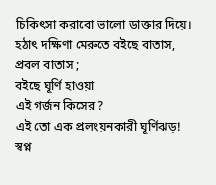চিকিৎসা করাবো ভালো ডাক্তার দিয়ে।
হঠাৎ দক্ষিণা মেরুতে বইছে বাতাস,
প্রবল বাতাস ;
বইছে ঘূর্ণি হাওয়া
এই গর্জন কিসের?
এই তো এক প্রলংয়নকারী ঘূর্ণিঝড়!
স্বপ্ন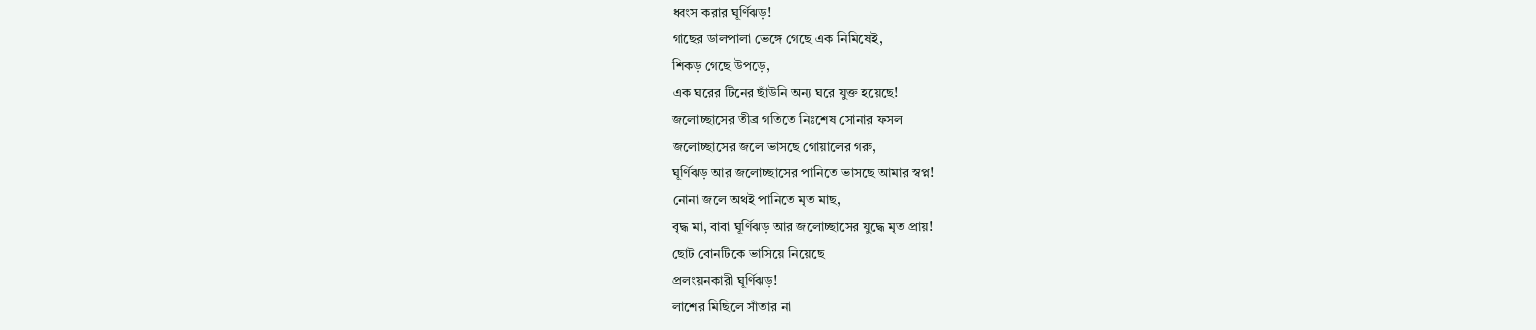ধ্বংস করার ঘূর্ণিঝড়!
গাছের ডালপালা ভেঙ্গে গেছে এক নিমিষেই,
শিকড় গেছে উপড়ে,
এক ঘরের টিনের ছাঁউনি অন্য ঘরে যুক্ত হয়েছে!
জলোচ্ছাসের তীব্র গতিতে নিঃশেষ সোনার ফসল
জলোচ্ছাসের জলে ভাসছে গোয়ালের গরু,
ঘূর্ণিঝড় আর জলোচ্ছাসের পানিতে ভাসছে আমার স্বপ্ন!
নোনা জলে অথই পানিতে মৃত মাছ,
বৃদ্ধ মা, বাবা ঘূর্ণিঝড় আর জলোচ্ছাসের যুদ্ধে মৃত প্রায়!
ছোট বোনটিকে ভাসিয়ে নিয়েছে
প্রলংয়নকারী ঘূর্ণিঝড়!
লাশের মিছিলে সাঁতার না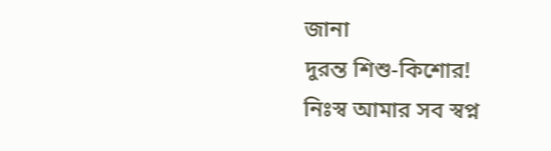জানা
দুরন্ত শিশু-কিশোর!
নিঃস্ব আমার সব স্বপ্ন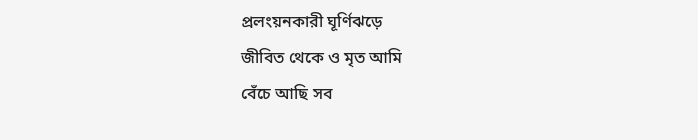প্রলংয়নকারী ঘূর্ণিঝড়ে
জীবিত থেকে ও মৃত আমি
বেঁচে আছি সব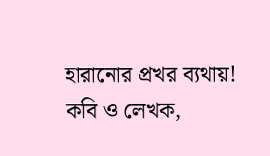হারানোর প্রখর ব্যথায়!
কবি ও লেখক,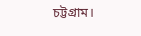চট্টগ্রাম।